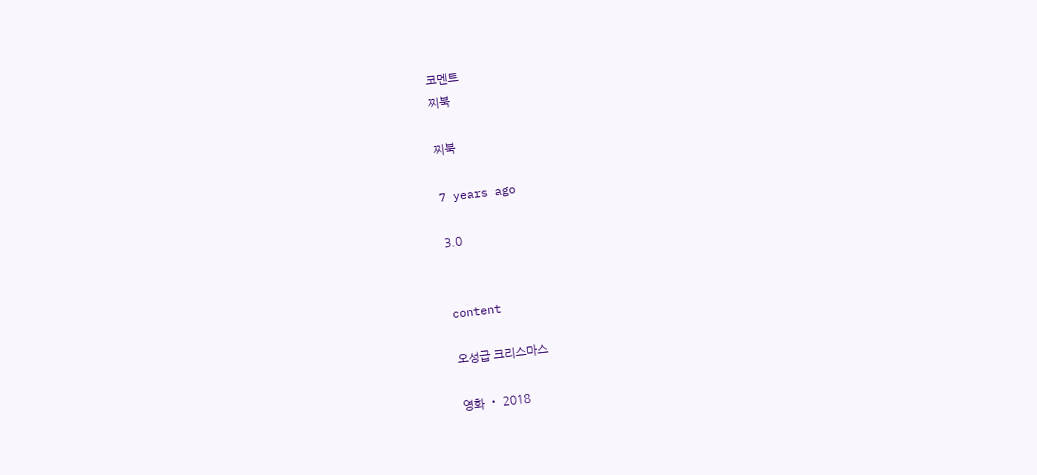코멘트
찌북

찌북

7 years ago

3.0


content

오성급 크리스마스

영화 ・ 2018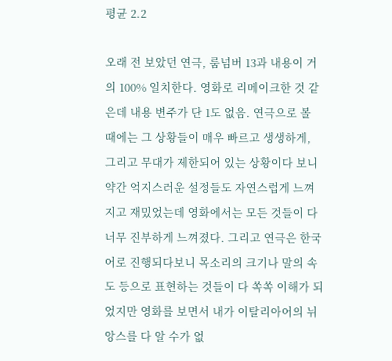평균 2.2

오래 전 보았던 연극, 룸넘버 13과 내용이 거의 100% 일치한다. 영화로 리메이크한 것 같은데 내용 변주가 단 1도 없음. 연극으로 볼 때에는 그 상황들이 매우 빠르고 생생하게, 그리고 무대가 제한되어 있는 상황이다 보니 약간 억지스러운 설정들도 자연스럽게 느껴지고 재밌었는데 영화에서는 모든 것들이 다 너무 진부하게 느껴졌다. 그리고 연극은 한국어로 진행되다보니 목소리의 크기나 말의 속도 등으로 표현하는 것들이 다 쏙쏙 이해가 되었지만 영화를 보면서 내가 이탈리아어의 뉘앙스를 다 알 수가 없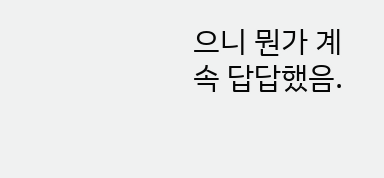으니 뭔가 계속 답답했음.